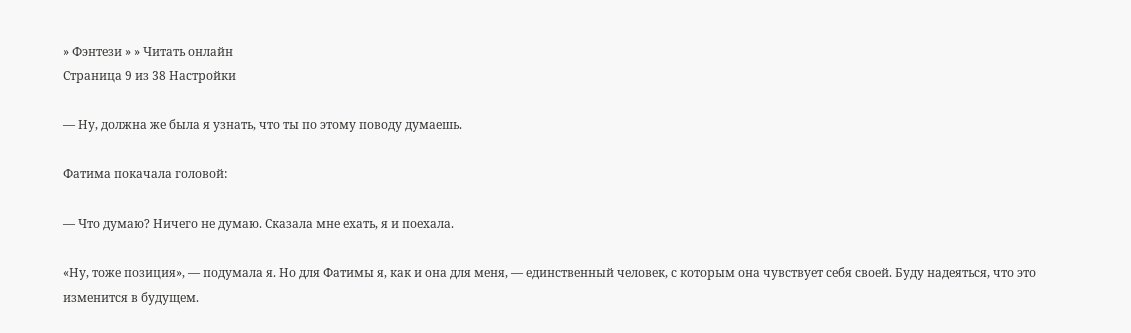» Фэнтези » » Читать онлайн
Страница 9 из 38 Настройки

— Ну, должна же была я узнать, что ты по этому поводу думаешь.

Фатима покачала головой:

— Что думаю? Ничего не думаю. Сказала мне ехать, я и поехала.

«Ну, тоже позиция», — подумала я. Но для Фатимы я, как и она для меня, — единственный человек, с которым она чувствует себя своей. Буду надеяться, что это изменится в будущем.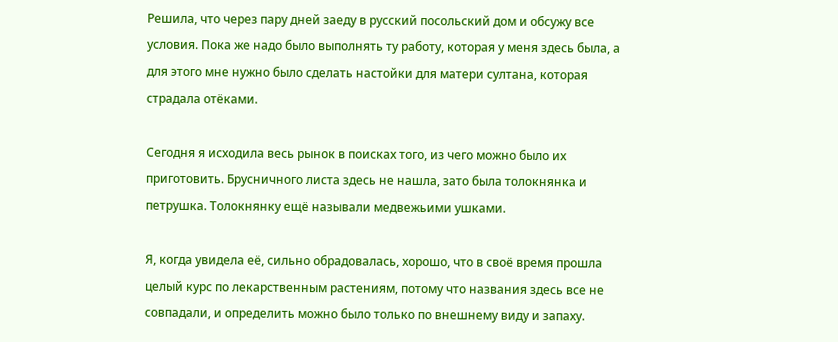Решила, что через пару дней заеду в русский посольский дом и обсужу все условия. Пока же надо было выполнять ту работу, которая у меня здесь была, а для этого мне нужно было сделать настойки для матери султана, которая страдала отёками.

Сегодня я исходила весь рынок в поисках того, из чего можно было их приготовить. Брусничного листа здесь не нашла, зато была толокнянка и петрушка. Толокнянку ещё называли медвежьими ушками.

Я, когда увидела её, сильно обрадовалась, хорошо, что в своё время прошла целый курс по лекарственным растениям, потому что названия здесь все не совпадали, и определить можно было только по внешнему виду и запаху.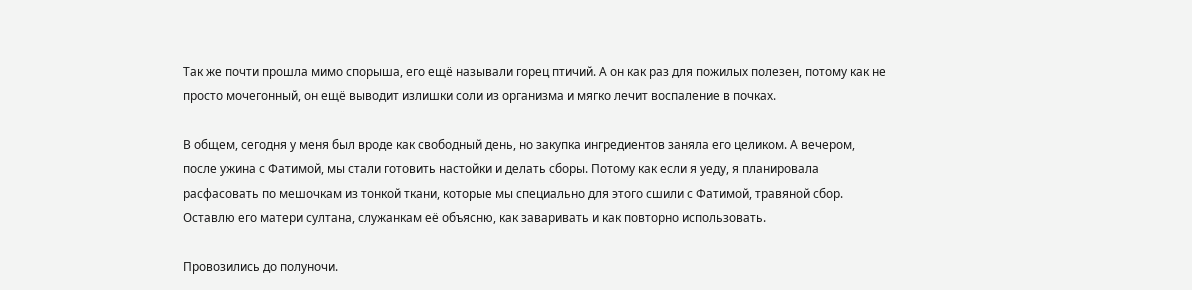Так же почти прошла мимо спорыша, его ещё называли горец птичий. А он как раз для пожилых полезен, потому как не просто мочегонный, он ещё выводит излишки соли из организма и мягко лечит воспаление в почках.

В общем, сегодня у меня был вроде как свободный день, но закупка ингредиентов заняла его целиком. А вечером, после ужина с Фатимой, мы стали готовить настойки и делать сборы. Потому как если я уеду, я планировала расфасовать по мешочкам из тонкой ткани, которые мы специально для этого сшили с Фатимой, травяной сбор. Оставлю его матери султана, служанкам её объясню, как заваривать и как повторно использовать.

Провозились до полуночи.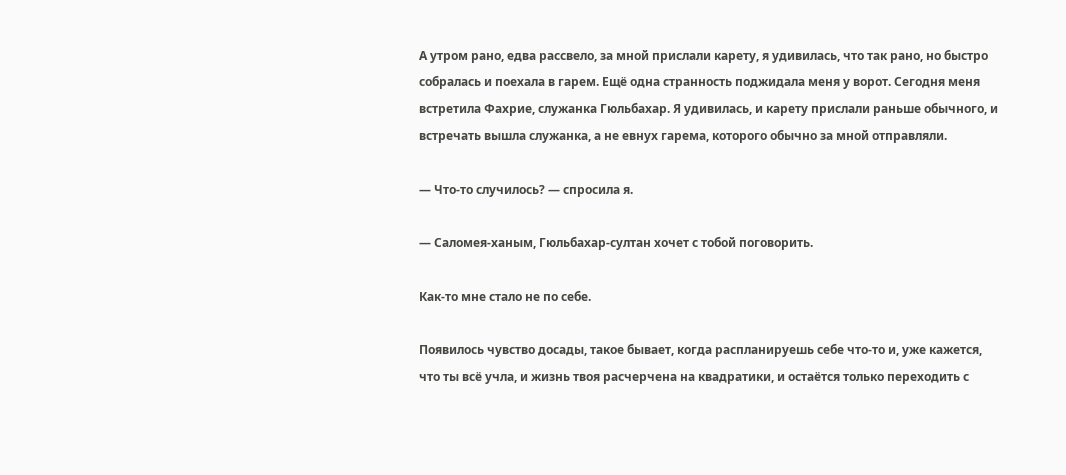А утром рано, едва рассвело, за мной прислали карету, я удивилась, что так рано, но быстро собралась и поехала в гарем. Ещё одна странность поджидала меня у ворот. Сегодня меня встретила Фахрие, служанка Гюльбахар. Я удивилась, и карету прислали раньше обычного, и встречать вышла служанка, а не евнух гарема, которого обычно за мной отправляли.

— Что-то случилось? — спросила я.

— Саломея-ханым, Гюльбахар-султан хочет с тобой поговорить.

Как-то мне стало не по себе.

Появилось чувство досады, такое бывает, когда распланируешь себе что-то и, уже кажется, что ты всё учла, и жизнь твоя расчерчена на квадратики, и остаётся только переходить с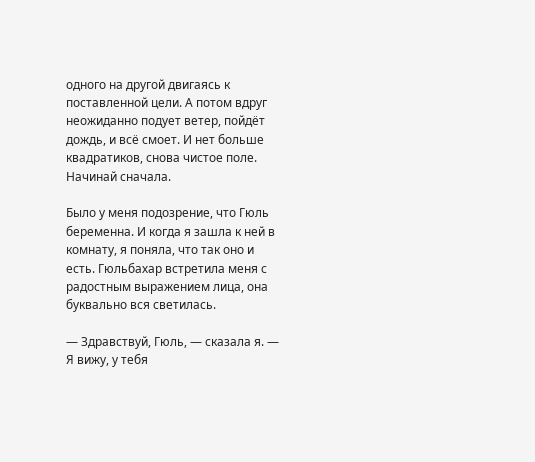одного на другой двигаясь к поставленной цели. А потом вдруг неожиданно подует ветер, пойдёт дождь, и всё смоет. И нет больше квадратиков, снова чистое поле. Начинай сначала.

Было у меня подозрение, что Гюль беременна. И когда я зашла к ней в комнату, я поняла, что так оно и есть. Гюльбахар встретила меня с радостным выражением лица, она буквально вся светилась.

— Здравствуй, Гюль, — сказала я. — Я вижу, у тебя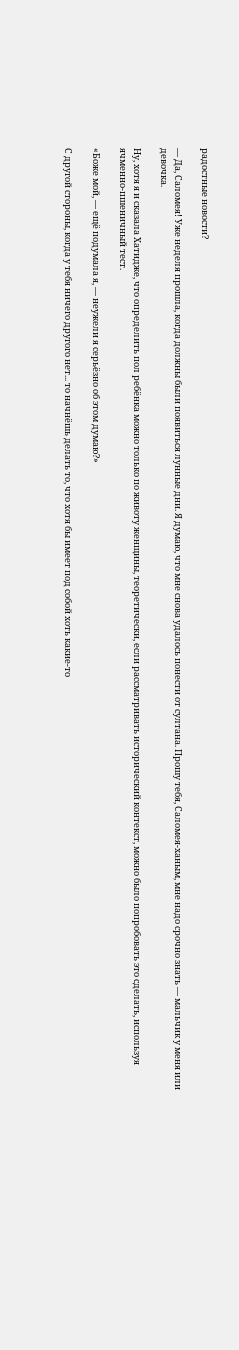радостные новости?

— Да, Саломея! Уже неделя прошла, когда должны были появиться лунные дни. Я думаю, что мне снова удалось понести от султана. Прошу тебя, Саломея-ханым, мне надо срочно знать — мальчик у меня или девочка.

Ну, хотя я и сказала Хатидже, что определить пол ребёнка можно только по животу женщины, теоретически, если рассматривать исторический контекст, можно было попробовать это сделать, используя ячменно-пшеничный тест.

«Боже мой, — ещё подумала я, — неужели я серьёзно об этом думаю?»

С другой стороны, когда у тебя ничего другого нет... то начнёшь делать то, что хотя бы имеет под собой хоть какие-то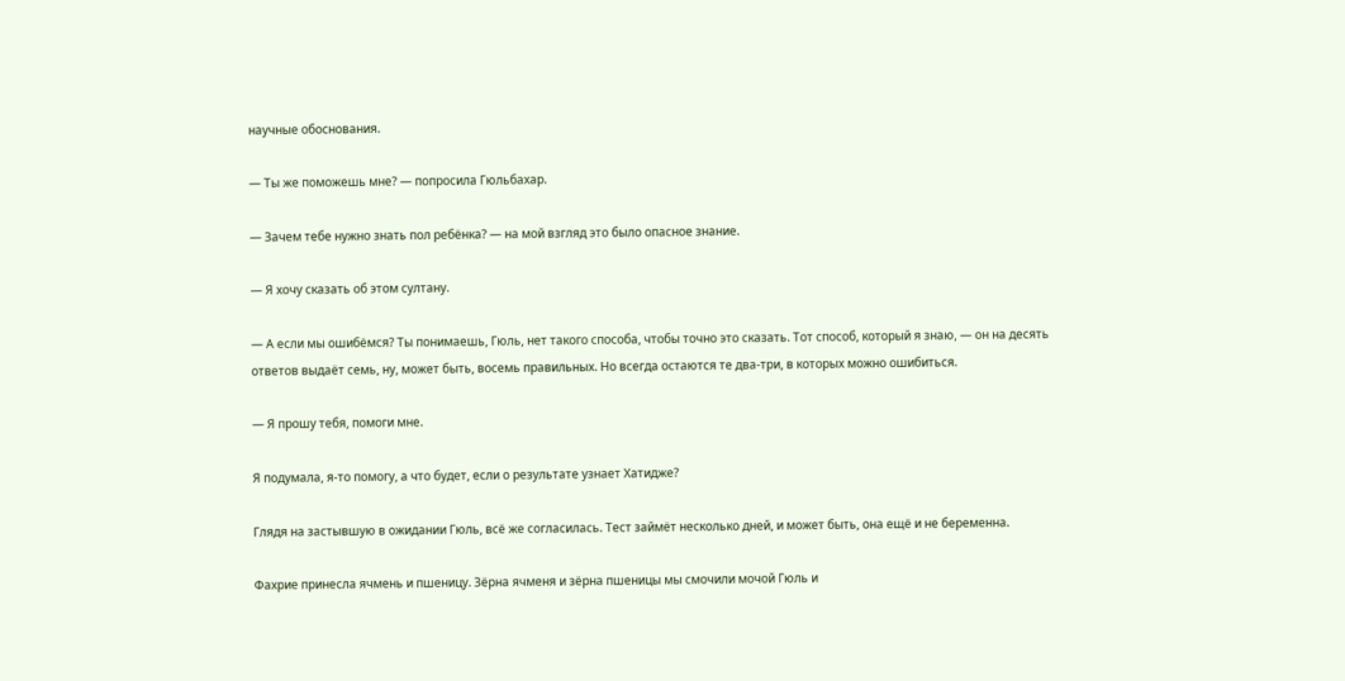научные обоснования.

— Ты же поможешь мне? — попросила Гюльбахар.

— Зачем тебе нужно знать пол ребёнка? — на мой взгляд это было опасное знание.

— Я хочу сказать об этом султану.

— А если мы ошибёмся? Ты понимаешь, Гюль, нет такого способа, чтобы точно это сказать. Тот способ, который я знаю, — он на десять ответов выдаёт семь, ну, может быть, восемь правильных. Но всегда остаются те два-три, в которых можно ошибиться.

— Я прошу тебя, помоги мне.

Я подумала, я-то помогу, а что будет, если о результате узнает Хатидже?

Глядя на застывшую в ожидании Гюль, всё же согласилась. Тест займёт несколько дней, и может быть, она ещё и не беременна.

Фахрие принесла ячмень и пшеницу. Зёрна ячменя и зёрна пшеницы мы смочили мочой Гюль и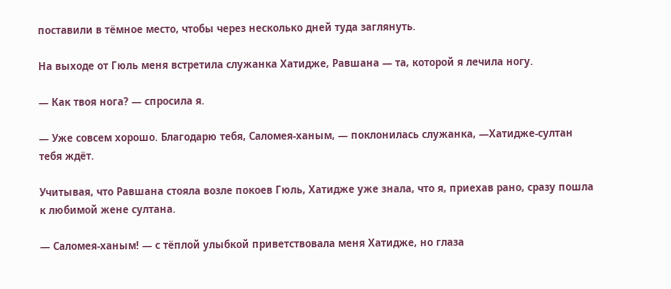поставили в тёмное место, чтобы через несколько дней туда заглянуть.

На выходе от Гюль меня встретила служанка Хатидже, Равшана — та, которой я лечила ногу.

— Как твоя нога? — спросила я.

— Уже совсем хорошо. Благодарю тебя, Саломея-ханым, — поклонилась служанка, —Хатидже-султан тебя ждёт.

Учитывая, что Равшана стояла возле покоев Гюль, Хатидже уже знала, что я, приехав рано, сразу пошла к любимой жене султана.

— Саломея-ханым! — с тёплой улыбкой приветствовала меня Хатидже, но глаза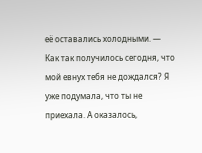её оставались холодными. — Как так получилось сегодня, что мой евнух тебя не дождался? Я уже подумала, что ты не приехала. А оказалось,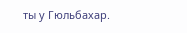ты у Гюльбахар.